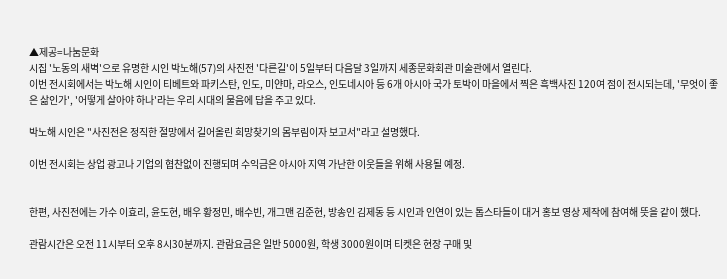▲제공=나눔문화
시집 '노동의 새벽'으로 유명한 시인 박노해(57)의 사진전 '다른길'이 5일부터 다음달 3일까지 세종문화회관 미술관에서 열린다.
이번 전시회에서는 박노해 시인이 티베트와 파키스탄, 인도, 미얀마, 라오스, 인도네시아 등 6개 아시아 국가 토박이 마을에서 찍은 흑백사진 120여 점이 전시되는데, '무엇이 좋은 삶인가', '어떻게 살아야 하나'라는 우리 시대의 물음에 답을 주고 있다.

박노해 시인은 "사진전은 정직한 절망에서 길어올린 희망찾기의 몸부림이자 보고서"라고 설명했다.

이번 전시회는 상업 광고나 기업의 협찬없이 진행되며 수익금은 아시아 지역 가난한 이웃들을 위해 사용될 예정.


한편, 사진전에는 가수 이효리, 윤도현, 배우 황정민, 배수빈, 개그맨 김준현, 방송인 김제동 등 시인과 인연이 있는 톱스타들이 대거 홍보 영상 제작에 참여해 뜻을 같이 했다.

관람시간은 오전 11시부터 오후 8시30분까지. 관람요금은 일반 5000원, 학생 3000원이며 티켓은 현장 구매 및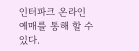인터파크 온라인 예매를 통해 할 수 있다.